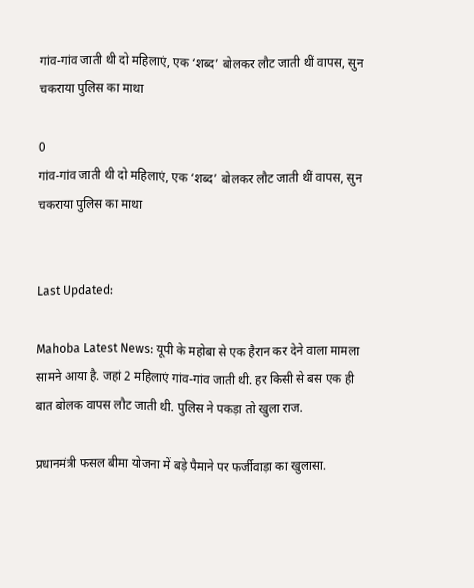गांव-गांव जाती थी दो महिलाएं, एक ‘शब्द’ बोलकर लौट जाती थीं वापस, सुन चकराया पुलिस का माथा

0
गांव-गांव जाती थी दो महिलाएं, एक ‘शब्द’ बोलकर लौट जाती थीं वापस, सुन चकराया पुलिस का माथा


Last Updated:

Mahoba Latest News: यूपी के महोबा से एक हैरान कर देने वाला मामला सामने आया है. जहां 2 महिलाएं गांव-गांव जाती थी. हर किसी से बस एक ही बात बोलक वापस लौट जाती थी. पुलिस ने पकड़ा तो खुला राज.

प्रधानमंत्री फसल बीमा योजना में बड़े पैमाने पर फर्जीवाड़ा का खुलासा.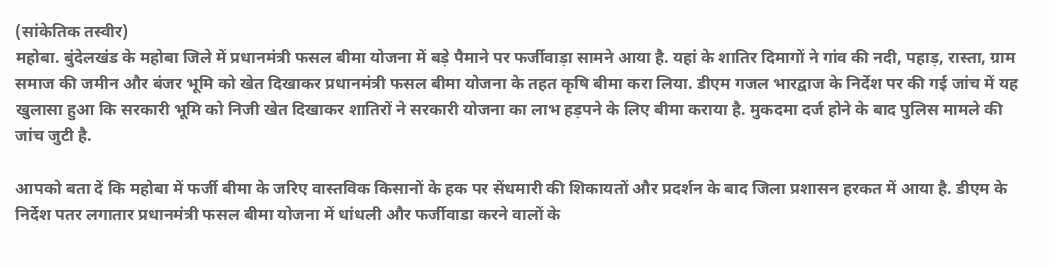(सांकेतिक तस्वीर)
महोबा. बुंदेलखंड के महोबा जिले में प्रधानमंत्री फसल बीमा योजना में बड़े पैमाने पर फर्जीवाड़ा सामने आया है. यहां के शातिर दिमागों ने गांव की नदी, पहाड़, रास्ता, ग्राम समाज की जमीन और बंजर भूमि को खेत दिखाकर प्रधानमंत्री फसल बीमा योजना के तहत कृषि बीमा करा लिया. डीएम गजल भारद्वाज के निर्देश पर की गई जांच में यह खुलासा हुआ कि सरकारी भूमि को निजी खेत दिखाकर शातिरों ने सरकारी योजना का लाभ हड़पने के लिए बीमा कराया है. मुकदमा दर्ज होने के बाद पुलिस मामले की जांच जुटी है.

आपको बता दें कि महोबा में फर्जी बीमा के जरिए वास्तविक किसानों के हक पर सेंधमारी की शिकायतों और प्रदर्शन के बाद जिला प्रशासन हरकत में आया है. डीएम के निर्देश पतर लगातार प्रधानमंत्री फसल बीमा योजना में धांधली और फर्जीवाडा करने वालों के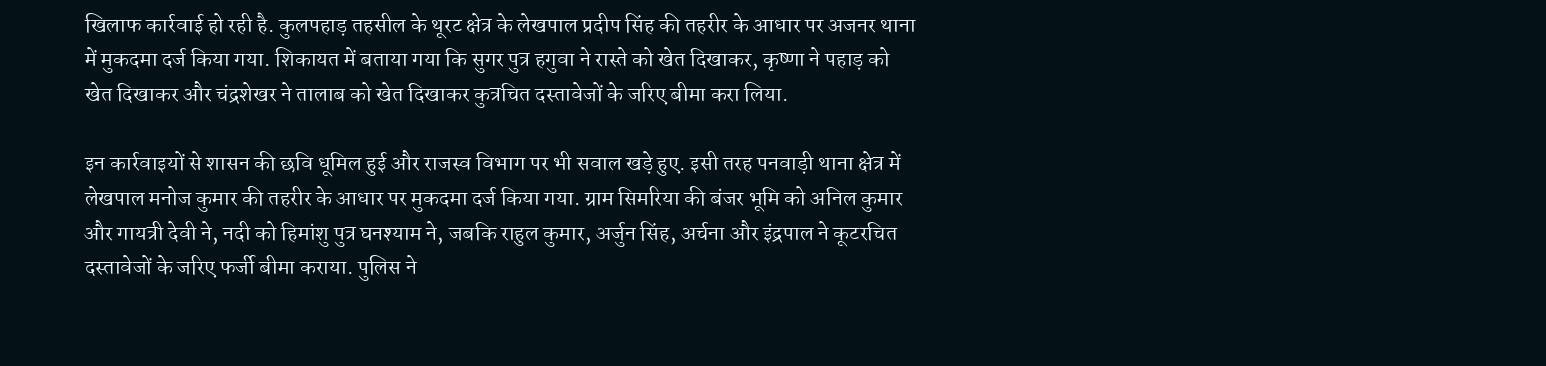खिलाफ कार्रवाई हो रही है. कुलपहाड़ तहसील के थूरट क्षेत्र के लेखपाल प्रदीप सिंह की तहरीर के आधार पर अजनर थाना में मुकदमा दर्ज किया गया. शिकायत में बताया गया कि सुगर पुत्र हगुवा ने रास्ते को खेत दिखाकर, कृष्णा ने पहाड़ को खेत दिखाकर और चंद्रशेखर ने तालाब को खेत दिखाकर कुत्रचित दस्तावेजों के जरिए बीमा करा लिया.

इन कार्रवाइयों से शासन की छवि धूमिल हुई और राजस्व विभाग पर भी सवाल खड़े हुए. इसी तरह पनवाड़ी थाना क्षेत्र में लेखपाल मनोज कुमार की तहरीर के आधार पर मुकदमा दर्ज किया गया. ग्राम सिमरिया की बंजर भूमि को अनिल कुमार और गायत्री देवी ने, नदी को हिमांशु पुत्र घनश्याम ने, जबकि राहुल कुमार, अर्जुन सिंह, अर्चना और इंद्रपाल ने कूटरचित दस्तावेजों के जरिए फर्जी बीमा कराया. पुलिस ने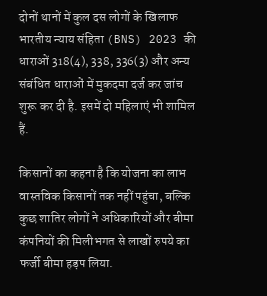दोनों थानों में कुल दस लोगों के खिलाफ भारतीय न्याय संहिता (BNS) 2023 की धाराओं 318(4), 338, 336(3) और अन्य संबंधित धाराओं में मुकदमा दर्ज कर जांच शुरू कर दी है. इसमें दो महिलाएं भी शामिल हैं.

किसानों का कहना है कि योजना का लाभ वास्तविक किसानों तक नहीं पहुंचा, बल्कि कुछ शातिर लोगों ने अधिकारियों और बीमा कंपनियों की मिलीभगत से लाखों रुपये का फर्जी बीमा हड़प लिया.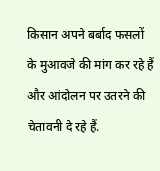किसान अपने बर्बाद फसलों के मुआवजे की मांग कर रहे हैं और आंदोलन पर उतरने की चेतावनी दे रहे हैं.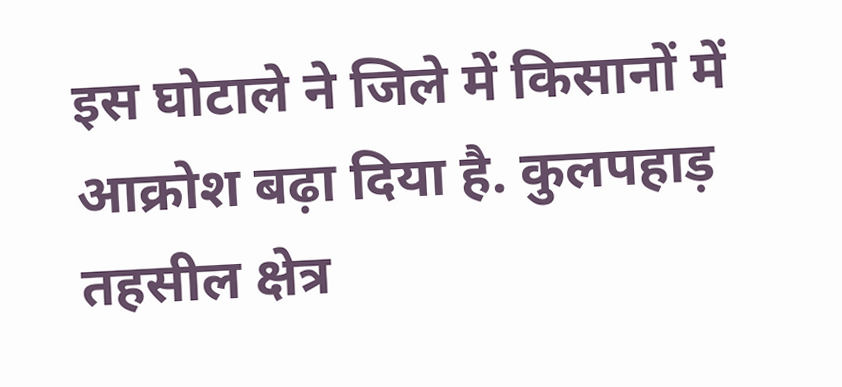इस घोटाले ने जिले में किसानों में आक्रोश बढ़ा दिया है. कुलपहाड़ तहसील क्षेत्र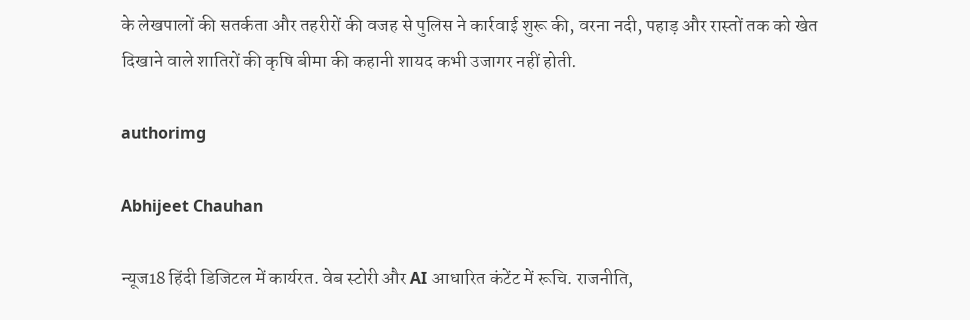के लेखपालों की सतर्कता और तहरीरों की वजह से पुलिस ने कार्रवाई शुरू की, वरना नदी, पहाड़ और रास्तों तक को खेत दिखाने वाले शातिरों की कृषि बीमा की कहानी शायद कभी उजागर नहीं होती.

authorimg

Abhijeet Chauhan

न्‍यूज18 हिंदी डिजिटल में कार्यरत. वेब स्‍टोरी और AI आधारित कंटेंट में रूचि. राजनीति,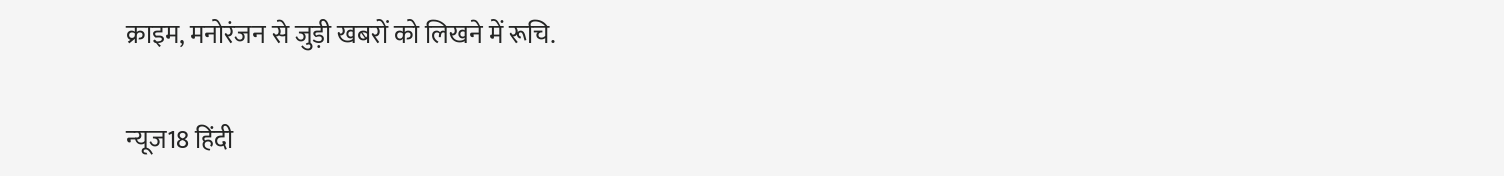क्राइम, मनोरंजन से जुड़ी खबरों को लिखने में रूचि.

न्‍यूज18 हिंदी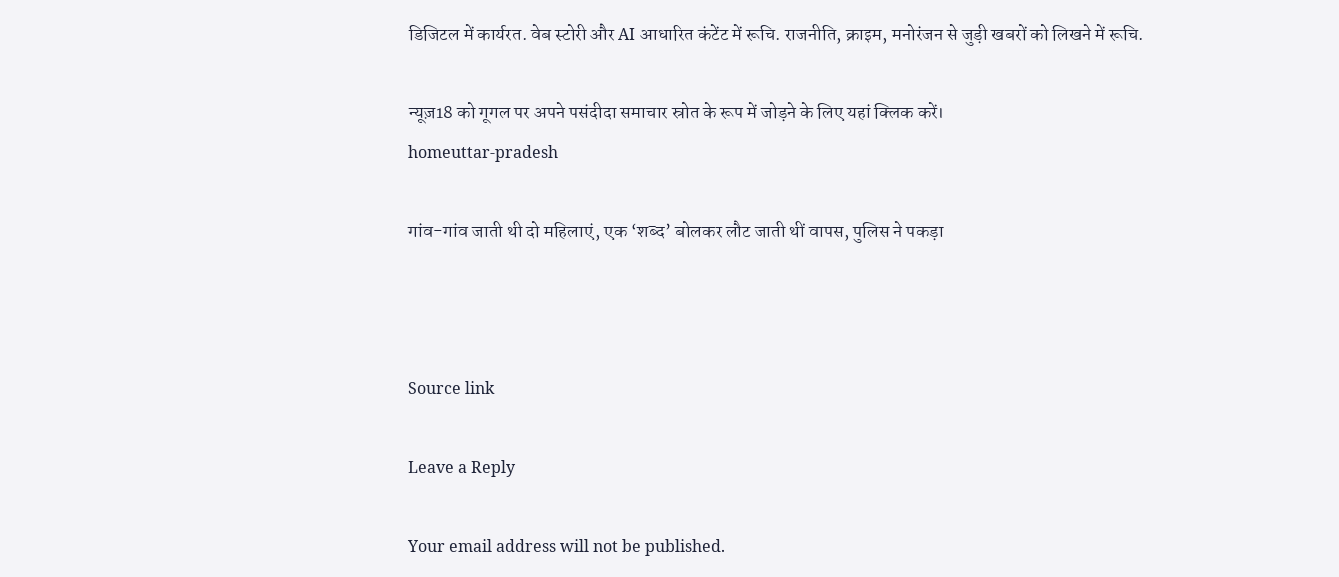डिजिटल में कार्यरत. वेब स्‍टोरी और AI आधारित कंटेंट में रूचि. राजनीति, क्राइम, मनोरंजन से जुड़ी खबरों को लिखने में रूचि.

न्यूज़18 को गूगल पर अपने पसंदीदा समाचार स्रोत के रूप में जोड़ने के लिए यहां क्लिक करें।
homeuttar-pradesh

गांव-गांव जाती थी दो महिलाएं, एक ‘शब्द’ बोलकर लौट जाती थीं वापस, पुलिस ने पकड़ा



Source link

Leave a Reply

Your email address will not be published.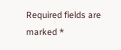Required fields are marked *